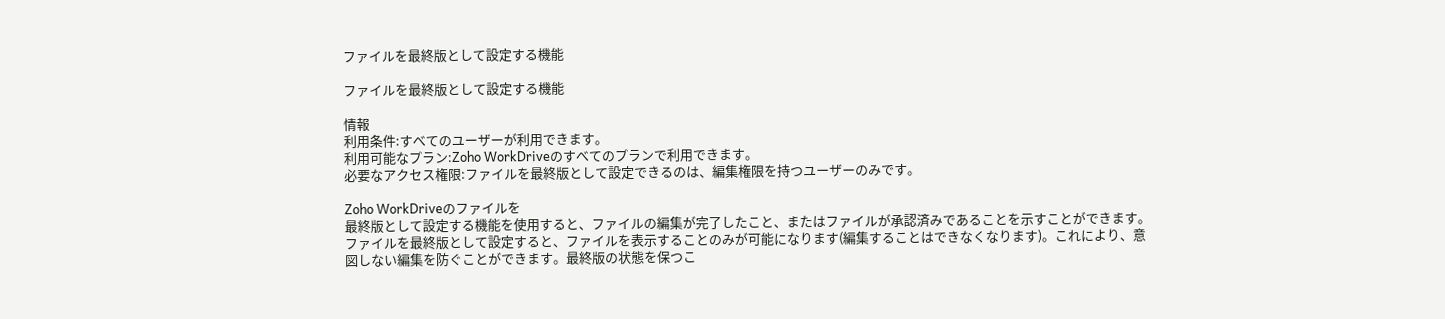ファイルを最終版として設定する機能

ファイルを最終版として設定する機能

情報
利用条件:すべてのユーザーが利用できます。
利用可能なプラン:Zoho WorkDriveのすべてのプランで利用できます。
必要なアクセス権限:ファイルを最終版として設定できるのは、編集権限を持つユーザーのみです。

Zoho WorkDriveのファイルを
最終版として設定する機能を使用すると、ファイルの編集が完了したこと、またはファイルが承認済みであることを示すことができます。ファイルを最終版として設定すると、ファイルを表示することのみが可能になります(編集することはできなくなります)。これにより、意図しない編集を防ぐことができます。最終版の状態を保つこ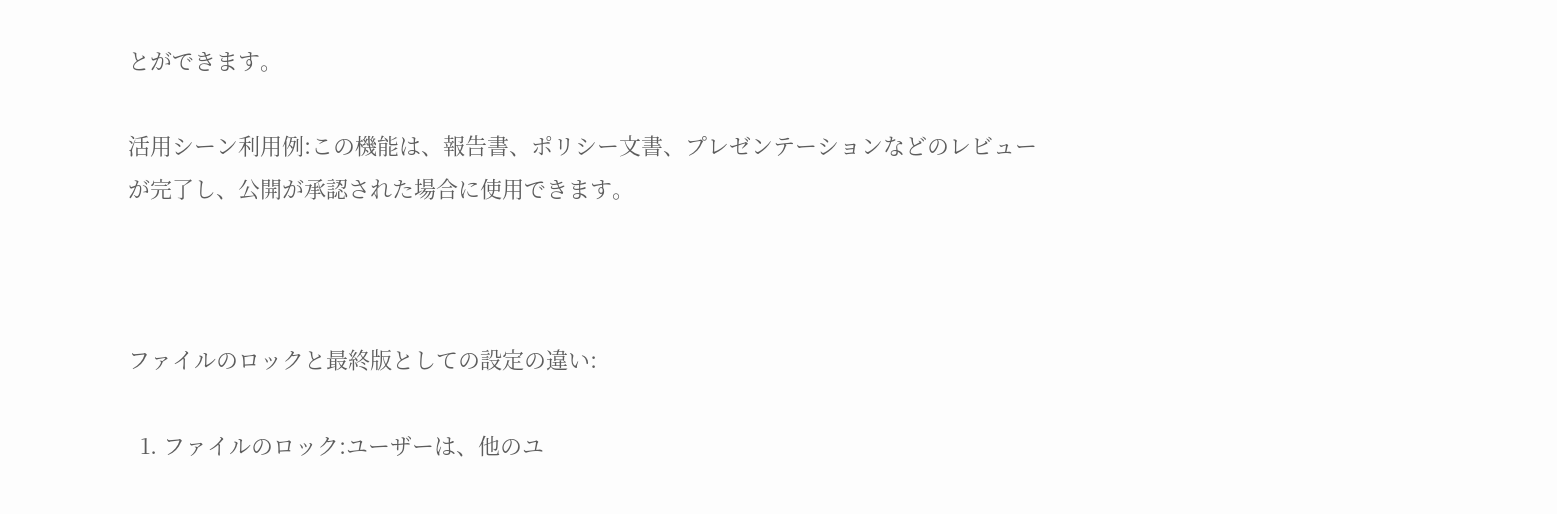とができます。

活用シーン利用例:この機能は、報告書、ポリシー文書、プレゼンテーションなどのレビューが完了し、公開が承認された場合に使用できます。



ファイルのロックと最終版としての設定の違い:

  1. ファイルのロック:ユーザーは、他のユ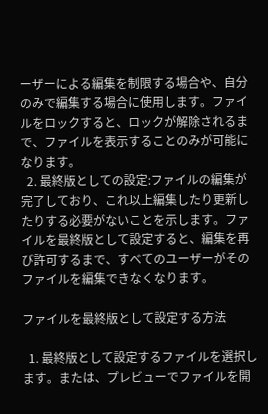ーザーによる編集を制限する場合や、自分のみで編集する場合に使用します。ファイルをロックすると、ロックが解除されるまで、ファイルを表示することのみが可能になります。
  2. 最終版としての設定:ファイルの編集が完了しており、これ以上編集したり更新したりする必要がないことを示します。ファイルを最終版として設定すると、編集を再び許可するまで、すべてのユーザーがそのファイルを編集できなくなります。

ファイルを最終版として設定する方法

  1. 最終版として設定するファイルを選択します。または、プレビューでファイルを開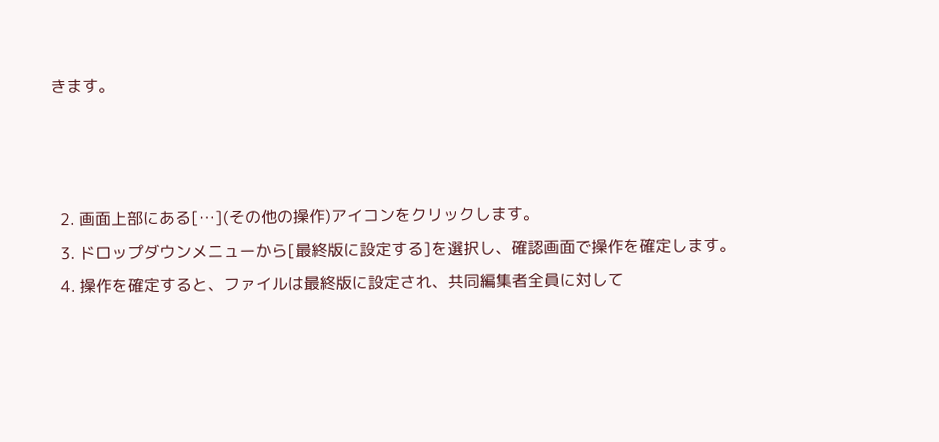きます。



  2. 画面上部にある[…](その他の操作)アイコンをクリックします。
  3. ドロップダウンメニューから[最終版に設定する]を選択し、確認画面で操作を確定します。
  4. 操作を確定すると、ファイルは最終版に設定され、共同編集者全員に対して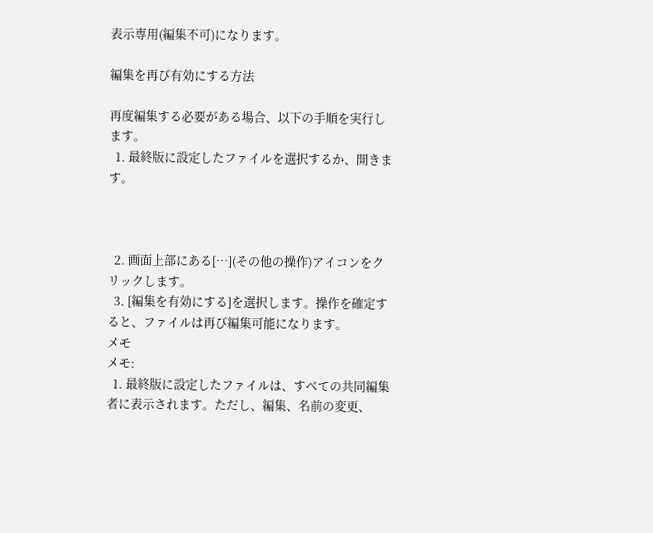表示専用(編集不可)になります。

編集を再び有効にする方法

再度編集する必要がある場合、以下の手順を実行します。
  1. 最終版に設定したファイルを選択するか、開きます。



  2. 画面上部にある[…](その他の操作)アイコンをクリックします。
  3. [編集を有効にする]を選択します。操作を確定すると、ファイルは再び編集可能になります。
メモ
メモ:
  1. 最終版に設定したファイルは、すべての共同編集者に表示されます。ただし、編集、名前の変更、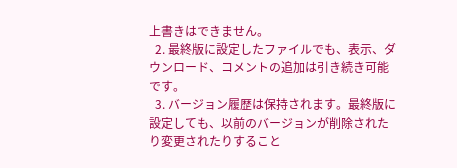上書きはできません。
  2. 最終版に設定したファイルでも、表示、ダウンロード、コメントの追加は引き続き可能です。
  3. バージョン履歴は保持されます。最終版に設定しても、以前のバージョンが削除されたり変更されたりすること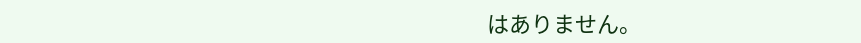はありません。